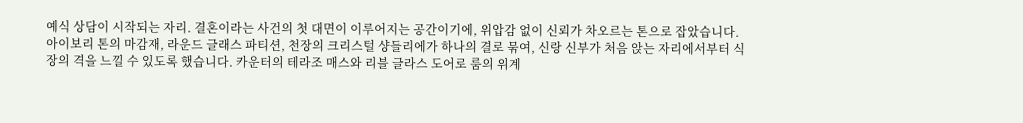예식 상담이 시작되는 자리. 결혼이라는 사건의 첫 대면이 이루어지는 공간이기에, 위압감 없이 신뢰가 차오르는 톤으로 잡았습니다.
아이보리 톤의 마감재, 라운드 글래스 파티션, 천장의 크리스털 샹들리에가 하나의 결로 묶여, 신랑 신부가 처음 앉는 자리에서부터 식장의 격을 느낄 수 있도록 했습니다. 카운터의 테라조 매스와 리블 글라스 도어로 룸의 위계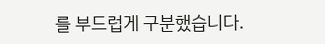를 부드럽게 구분했습니다.